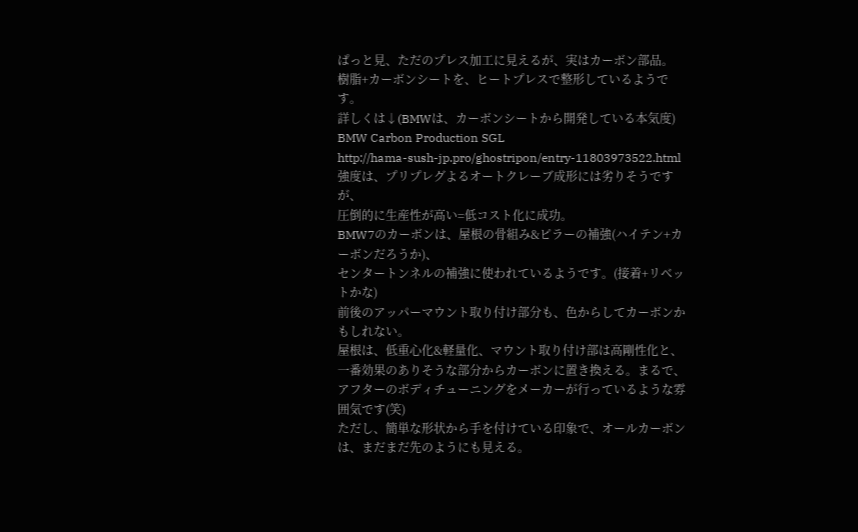ぱっと見、ただのプレス加工に見えるが、実はカーボン部品。
樹脂+カーボンシートを、ヒートプレスで整形しているようです。
詳しくは↓(BMWは、カーボンシートから開発している本気度)
BMW Carbon Production SGL
http://hama-sush-jp.pro/ghostripon/entry-11803973522.html
強度は、プリプレグよるオートクレーブ成形には劣りそうですが、
圧倒的に生産性が高い=低コスト化に成功。
BMW7のカーボンは、屋根の骨組み&ピラーの補強(ハイテン+カーボンだろうか)、
センタートンネルの補強に使われているようです。(接着+リベットかな)
前後のアッパーマウント取り付け部分も、色からしてカーボンかもしれない。
屋根は、低重心化&軽量化、マウント取り付け部は高剛性化と、一番効果のありそうな部分からカーボンに置き換える。まるで、アフターのボディチューニングをメーカーが行っているような雰囲気です(笑)
ただし、簡単な形状から手を付けている印象で、オールカーボンは、まだまだ先のようにも見える。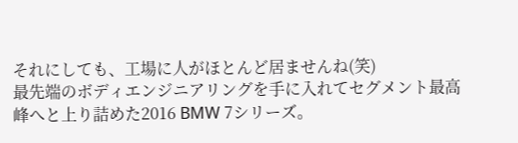それにしても、工場に人がほとんど居ませんね(笑)
最先端のボディエンジニアリングを手に入れてセグメント最高峰へと上り詰めた2016 BMW 7シリーズ。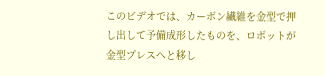このビデオでは、カーボン繊維を金型で押し出して予備成形したものを、ロボットが金型プレスへと移し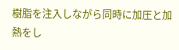樹脂を注入しながら同時に加圧と加熱をし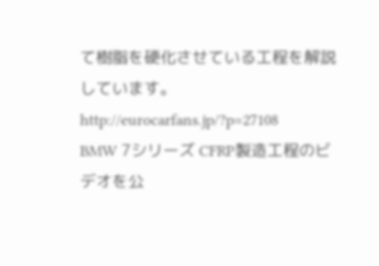て樹脂を硬化させている工程を解説しています。http://eurocarfans.jp/?p=27108
BMW 7シリーズ CFRP製造工程のビデオを公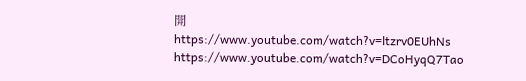開
https://www.youtube.com/watch?v=ltzrv0EUhNs
https://www.youtube.com/watch?v=DCoHyqQ7Tao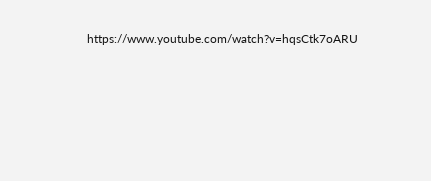https://www.youtube.com/watch?v=hqsCtk7oARU